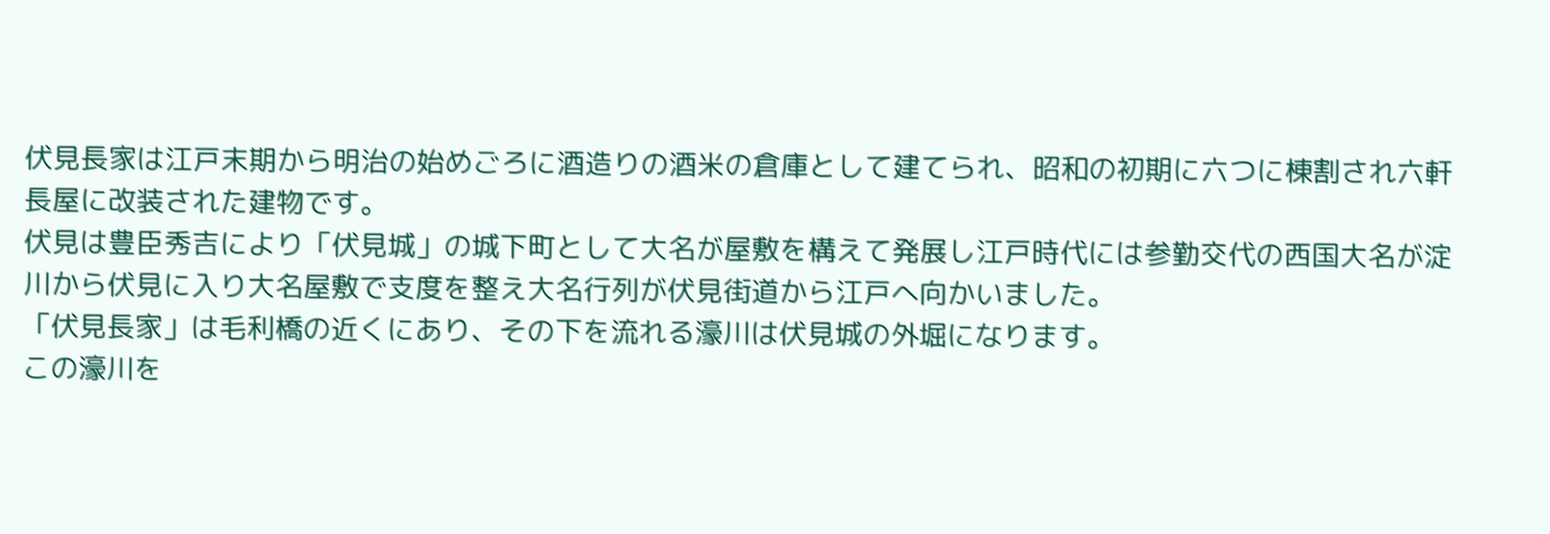伏見長家は江戸末期から明治の始めごろに酒造りの酒米の倉庫として建てられ、昭和の初期に六つに棟割され六軒長屋に改装された建物です。
伏見は豊臣秀吉により「伏見城」の城下町として大名が屋敷を構えて発展し江戸時代には参勤交代の西国大名が淀川から伏見に入り大名屋敷で支度を整え大名行列が伏見街道から江戸へ向かいました。
「伏見長家」は毛利橋の近くにあり、その下を流れる濠川は伏見城の外堀になります。
この濠川を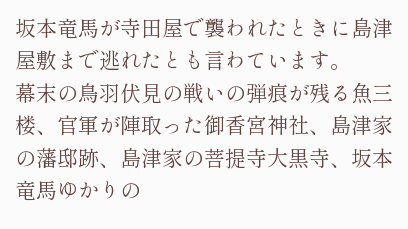坂本竜馬が寺田屋で襲われたときに島津屋敷まで逃れたとも言わています。
幕末の鳥羽伏見の戦いの弾痕が残る魚三楼、官軍が陣取った御香宮神社、島津家の藩邸跡、島津家の菩提寺大黒寺、坂本竜馬ゆかりの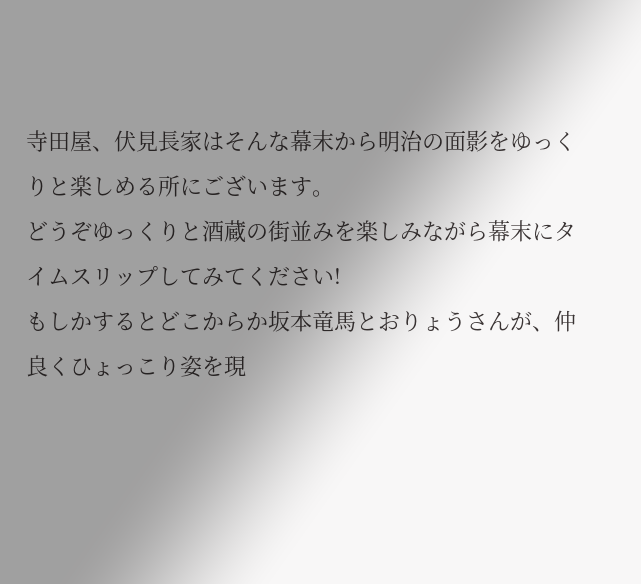寺田屋、伏見長家はそんな幕末から明治の面影をゆっくりと楽しめる所にございます。
どうぞゆっくりと酒蔵の街並みを楽しみながら幕末にタイムスリップしてみてください!
もしかするとどこからか坂本竜馬とおりょうさんが、仲良くひょっこり姿を現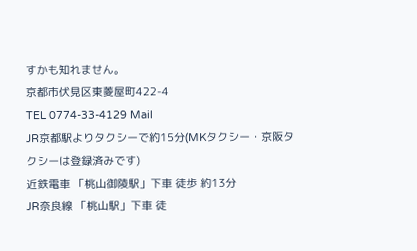すかも知れません。
京都市伏見区東菱屋町422-4
TEL 0774-33-4129 Mail
JR京都駅よりタクシーで約15分(MKタクシー・京阪タクシーは登録済みです)
近鉄電車 「桃山御陵駅」下車 徒歩 約13分
JR奈良線 「桃山駅」下車 徒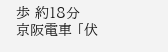歩 約18分
京阪電車 「伏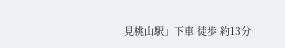見桃山駅」下車 徒歩 約13分